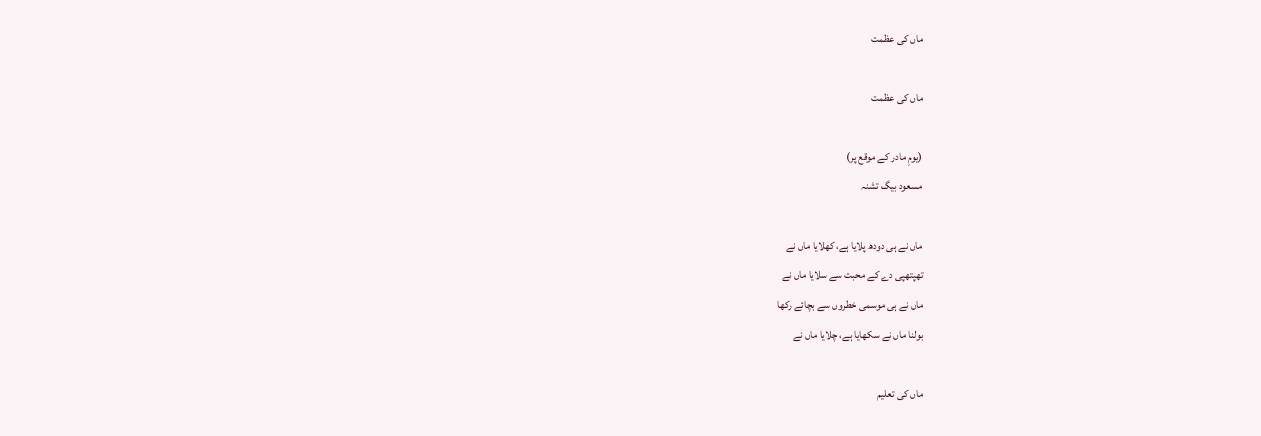ماں کی عظمت

ماں کی عظمت

(یومِ مادر کے موقع پر)
مسعود بیگ تشنہ

ماں نے ہی دودھ پلایا ہے، کھلایا ماں نے
تھپتھپی دے کے محبت سے سلایا ماں نے
ماں نے ہی موسمی خطروں سے بچائے رکھا
بولنا ماں نے سکھایا ہے، چلایا ماں نے

ماں کی تعلیم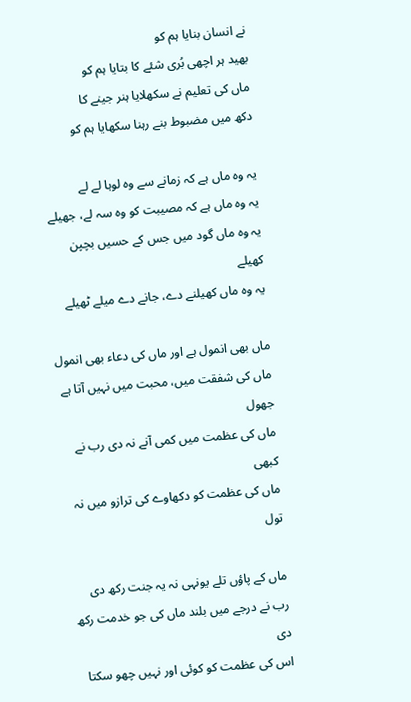نے انسان بنایا ہم کو
بھید ہر اچھی بُری شئے کا بتایا ہم کو
ماں کی تعلیم نے سکھلایا ہنر جینے کا
دکھ میں مضبوط بنے رہنا سکھایا ہم کو

یہ وہ ماں ہے کہ زمانے سے وہ لوہا لے لے
یہ وہ ماں ہے کہ مصیبت کو وہ سہ لے، جھیلے
یہ وہ ماں گود میں جس کے حسیں بچپن کھیلے
یہ وہ ماں کھیلنے دے، جانے دے میلے ٹھیلے

ماں بھی انمول ہے اور ماں کی دعاء بھی انمول
ماں کی شفقت میں، محبت میں نہیں آتا ہے جھول
ماں کی عظمت میں کمی آنے نہ دی رب نے کبھی
ماں کی عظمت کو دکھاوے کی ترازو میں نہ تول

ماں کے پاؤں تلے یونہی نہ یہ جنت رکھ دی
رب نے درجے میں بلند ماں کی جو خدمت رکھ دی
اس کی عظمت کو کوئی اور نہیں چھو سکتا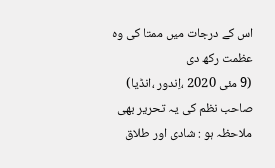اس کے درجات میں ممتا کی وہ عظمت رکھ دی
(9 مئی 2020 ،اِندور ،انڈیا)
صاحب نظم کی یہ تحریر بھی ملاحظہ ہو : شادی اور طلاق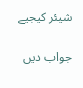شیئر کیجیے

جواب دیں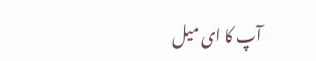آپ کا ای میل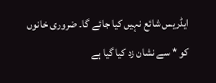ایڈریس شائع نہیں کیا جائے گا۔ ضروری خانوں کو * سے نشان زد کیا گیا ہے